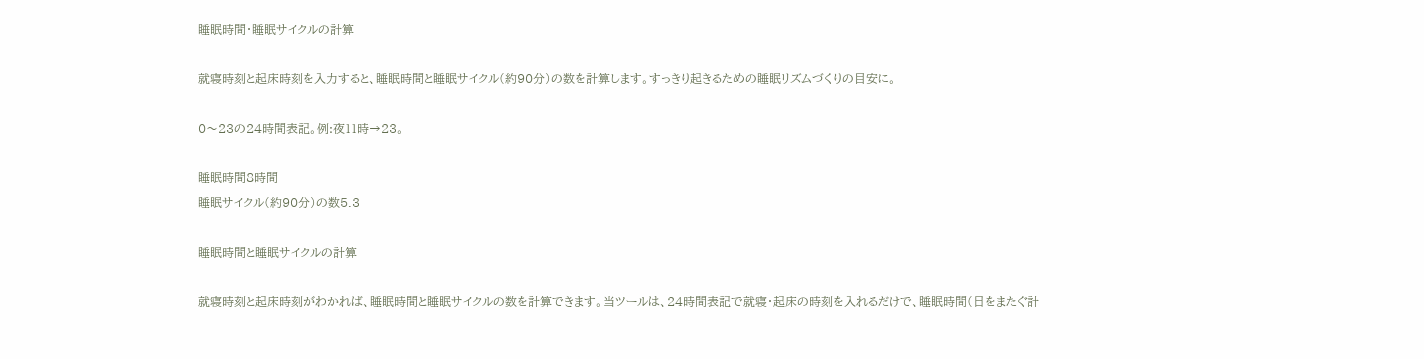睡眠時間・睡眠サイクルの計算

就寝時刻と起床時刻を入力すると、睡眠時間と睡眠サイクル(約90分)の数を計算します。すっきり起きるための睡眠リズムづくりの目安に。

0〜23の24時間表記。例:夜11時→23。

睡眠時間8時間
睡眠サイクル(約90分)の数5.3

睡眠時間と睡眠サイクルの計算

就寝時刻と起床時刻がわかれば、睡眠時間と睡眠サイクルの数を計算できます。当ツールは、24時間表記で就寝・起床の時刻を入れるだけで、睡眠時間(日をまたぐ計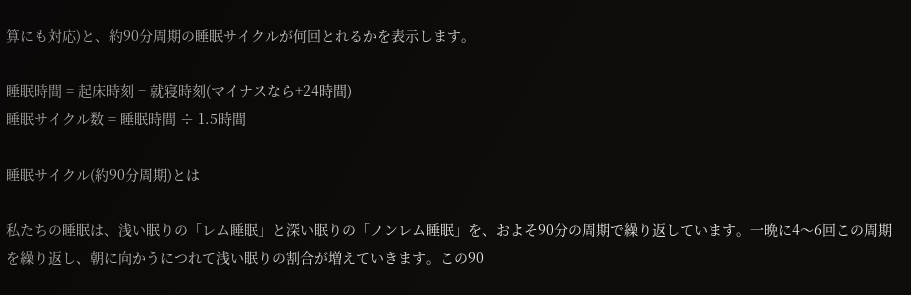算にも対応)と、約90分周期の睡眠サイクルが何回とれるかを表示します。

睡眠時間 = 起床時刻 − 就寝時刻(マイナスなら+24時間)
睡眠サイクル数 = 睡眠時間 ÷ 1.5時間

睡眠サイクル(約90分周期)とは

私たちの睡眠は、浅い眠りの「レム睡眠」と深い眠りの「ノンレム睡眠」を、およそ90分の周期で繰り返しています。一晩に4〜6回この周期を繰り返し、朝に向かうにつれて浅い眠りの割合が増えていきます。この90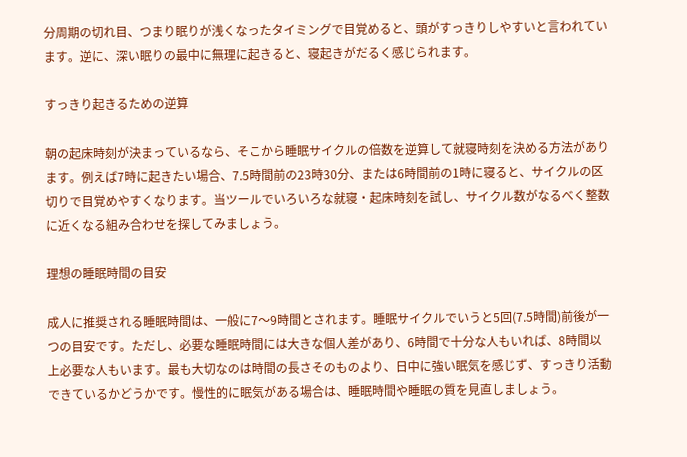分周期の切れ目、つまり眠りが浅くなったタイミングで目覚めると、頭がすっきりしやすいと言われています。逆に、深い眠りの最中に無理に起きると、寝起きがだるく感じられます。

すっきり起きるための逆算

朝の起床時刻が決まっているなら、そこから睡眠サイクルの倍数を逆算して就寝時刻を決める方法があります。例えば7時に起きたい場合、7.5時間前の23時30分、または6時間前の1時に寝ると、サイクルの区切りで目覚めやすくなります。当ツールでいろいろな就寝・起床時刻を試し、サイクル数がなるべく整数に近くなる組み合わせを探してみましょう。

理想の睡眠時間の目安

成人に推奨される睡眠時間は、一般に7〜9時間とされます。睡眠サイクルでいうと5回(7.5時間)前後が一つの目安です。ただし、必要な睡眠時間には大きな個人差があり、6時間で十分な人もいれば、8時間以上必要な人もいます。最も大切なのは時間の長さそのものより、日中に強い眠気を感じず、すっきり活動できているかどうかです。慢性的に眠気がある場合は、睡眠時間や睡眠の質を見直しましょう。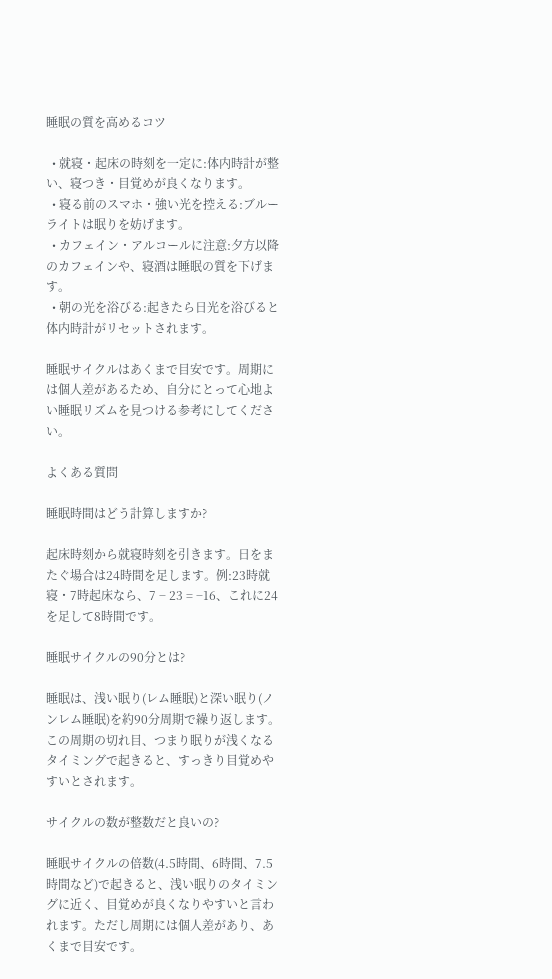睡眠の質を高めるコツ

  • 就寝・起床の時刻を一定に:体内時計が整い、寝つき・目覚めが良くなります。
  • 寝る前のスマホ・強い光を控える:ブルーライトは眠りを妨げます。
  • カフェイン・アルコールに注意:夕方以降のカフェインや、寝酒は睡眠の質を下げます。
  • 朝の光を浴びる:起きたら日光を浴びると体内時計がリセットされます。

睡眠サイクルはあくまで目安です。周期には個人差があるため、自分にとって心地よい睡眠リズムを見つける参考にしてください。

よくある質問

睡眠時間はどう計算しますか?

起床時刻から就寝時刻を引きます。日をまたぐ場合は24時間を足します。例:23時就寝・7時起床なら、7 − 23 = −16、これに24を足して8時間です。

睡眠サイクルの90分とは?

睡眠は、浅い眠り(レム睡眠)と深い眠り(ノンレム睡眠)を約90分周期で繰り返します。この周期の切れ目、つまり眠りが浅くなるタイミングで起きると、すっきり目覚めやすいとされます。

サイクルの数が整数だと良いの?

睡眠サイクルの倍数(4.5時間、6時間、7.5時間など)で起きると、浅い眠りのタイミングに近く、目覚めが良くなりやすいと言われます。ただし周期には個人差があり、あくまで目安です。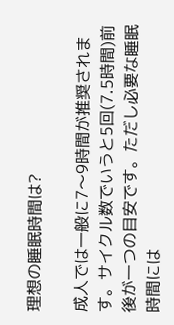理想の睡眠時間は?

成人では一般に7〜9時間が推奨されます。サイクル数でいうと5回(7.5時間)前後が一つの目安です。ただし必要な睡眠時間には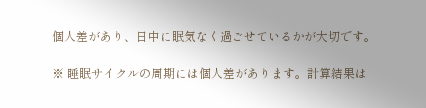個人差があり、日中に眠気なく過ごせているかが大切です。

※ 睡眠サイクルの周期には個人差があります。計算結果は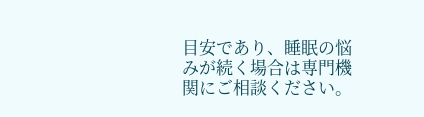目安であり、睡眠の悩みが続く場合は専門機関にご相談ください。